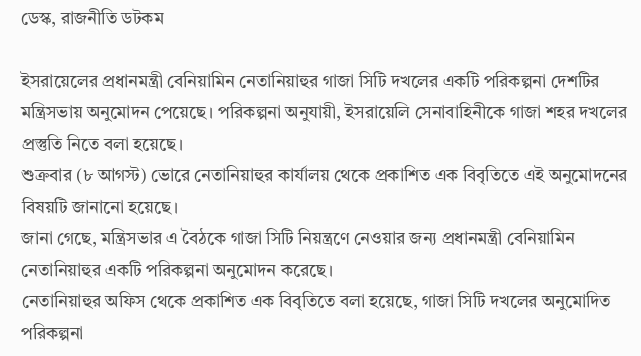ডেস্ক, রাজনীতি ডটকম

ইসরায়েলের প্রধানমন্ত্রী বেনিয়ামিন নেতানিয়াহুর গাজা সিটি দখলের একটি পরিকল্পনা দেশটির মন্ত্রিসভায় অনুমোদন পেয়েছে। পরিকল্পনা অনুযায়ী, ইসরায়েলি সেনাবাহিনীকে গাজা শহর দখলের প্রস্তুতি নিতে বলা হয়েছে।
শুক্রবার (৮ আগস্ট) ভোরে নেতানিয়াহুর কার্যালয় থেকে প্রকাশিত এক বিবৃতিতে এই অনুমোদনের বিষয়টি জানানো হয়েছে।
জানা গেছে, মন্ত্রিসভার এ বৈঠকে গাজা সিটি নিয়ন্ত্রণে নেওয়ার জন্য প্রধানমন্ত্রী বেনিয়ামিন নেতানিয়াহুর একটি পরিকল্পনা অনুমোদন করেছে।
নেতানিয়াহুর অফিস থেকে প্রকাশিত এক বিবৃতিতে বলা হয়েছে, গাজা সিটি দখলের অনুমোদিত পরিকল্পনা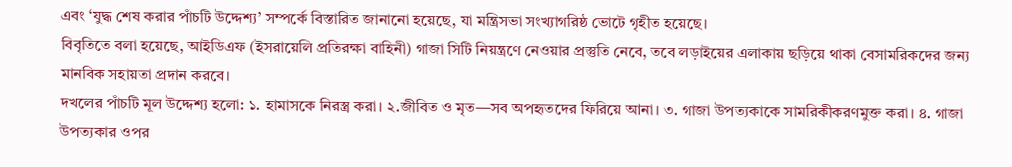এবং ‘যুদ্ধ শেষ করার পাঁচটি উদ্দেশ্য’ সম্পর্কে বিস্তারিত জানানো হয়েছে, যা মন্ত্রিসভা সংখ্যাগরিষ্ঠ ভোটে গৃহীত হয়েছে।
বিবৃতিতে বলা হয়েছে, আইডিএফ (ইসরায়েলি প্রতিরক্ষা বাহিনী) গাজা সিটি নিয়ন্ত্রণে নেওয়ার প্রস্তুতি নেবে, তবে লড়াইয়ের এলাকায় ছড়িয়ে থাকা বেসামরিকদের জন্য মানবিক সহায়তা প্রদান করবে।
দখলের পাঁচটি মূল উদ্দেশ্য হলো: ১. হামাসকে নিরস্ত্র করা। ২.জীবিত ও মৃত—সব অপহৃতদের ফিরিয়ে আনা। ৩. গাজা উপত্যকাকে সামরিকীকরণমুক্ত করা। ৪. গাজা উপত্যকার ওপর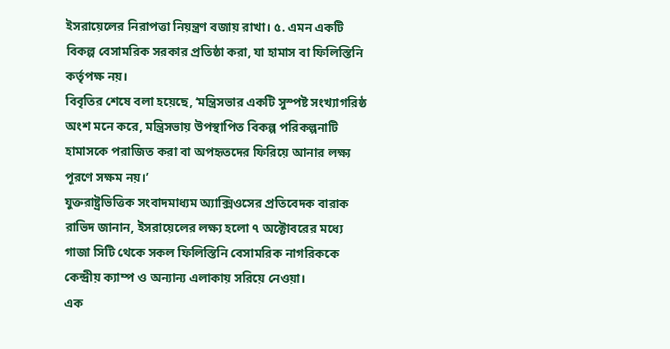ইসরায়েলের নিরাপত্তা নিয়ন্ত্রণ বজায় রাখা। ৫. এমন একটি বিকল্প বেসামরিক সরকার প্রতিষ্ঠা করা, যা হামাস বা ফিলিস্তিনি কর্তৃপক্ষ নয়।
বিবৃতির শেষে বলা হয়েছে, ‘মন্ত্রিসভার একটি সুস্পষ্ট সংখ্যাগরিষ্ঠ অংশ মনে করে, মন্ত্রিসভায় উপস্থাপিত বিকল্প পরিকল্পনাটি হামাসকে পরাজিত করা বা অপহৃতদের ফিরিয়ে আনার লক্ষ্য পূরণে সক্ষম নয়।’
যুক্তরাষ্ট্রভিত্তিক সংবাদমাধ্যম অ্যাক্সিওসের প্রতিবেদক বারাক রাভিদ জানান, ইসরায়েলের লক্ষ্য হলো ৭ অক্টোবরের মধ্যে গাজা সিটি থেকে সকল ফিলিস্তিনি বেসামরিক নাগরিককে কেন্দ্রীয় ক্যাম্প ও অন্যান্য এলাকায় সরিয়ে নেওয়া।
এক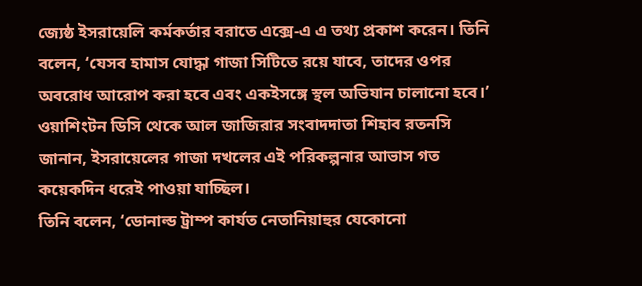জ্যেষ্ঠ ইসরায়েলি কর্মকর্তার বরাতে এক্সে-এ এ তথ্য প্রকাশ করেন। তিনি বলেন, ‘যেসব হামাস যোদ্ধা গাজা সিটিতে রয়ে যাবে, তাদের ওপর অবরোধ আরোপ করা হবে এবং একইসঙ্গে স্থল অভিযান চালানো হবে।’
ওয়াশিংটন ডিসি থেকে আল জাজিরার সংবাদদাতা শিহাব রতনসি জানান, ইসরায়েলের গাজা দখলের এই পরিকল্পনার আভাস গত কয়েকদিন ধরেই পাওয়া যাচ্ছিল।
তিনি বলেন, ‘ডোনাল্ড ট্রাম্প কার্যত নেতানিয়াহুর যেকোনো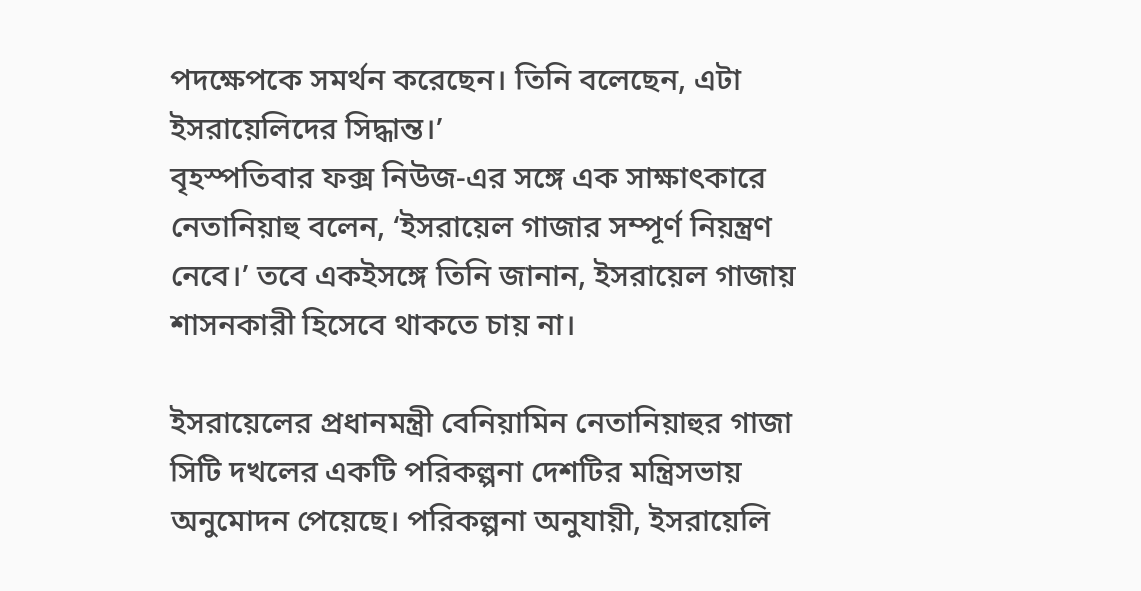পদক্ষেপকে সমর্থন করেছেন। তিনি বলেছেন, এটা ইসরায়েলিদের সিদ্ধান্ত।’
বৃহস্পতিবার ফক্স নিউজ-এর সঙ্গে এক সাক্ষাৎকারে নেতানিয়াহু বলেন, ‘ইসরায়েল গাজার সম্পূর্ণ নিয়ন্ত্রণ নেবে।’ তবে একইসঙ্গে তিনি জানান, ইসরায়েল গাজায় শাসনকারী হিসেবে থাকতে চায় না।

ইসরায়েলের প্রধানমন্ত্রী বেনিয়ামিন নেতানিয়াহুর গাজা সিটি দখলের একটি পরিকল্পনা দেশটির মন্ত্রিসভায় অনুমোদন পেয়েছে। পরিকল্পনা অনুযায়ী, ইসরায়েলি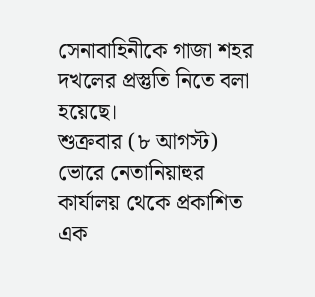সেনাবাহিনীকে গাজা শহর দখলের প্রস্তুতি নিতে বলা হয়েছে।
শুক্রবার (৮ আগস্ট) ভোরে নেতানিয়াহুর কার্যালয় থেকে প্রকাশিত এক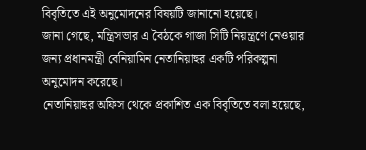বিবৃতিতে এই অনুমোদনের বিষয়টি জানানো হয়েছে।
জানা গেছে, মন্ত্রিসভার এ বৈঠকে গাজা সিটি নিয়ন্ত্রণে নেওয়ার জন্য প্রধানমন্ত্রী বেনিয়ামিন নেতানিয়াহুর একটি পরিকল্পনা অনুমোদন করেছে।
নেতানিয়াহুর অফিস থেকে প্রকাশিত এক বিবৃতিতে বলা হয়েছে,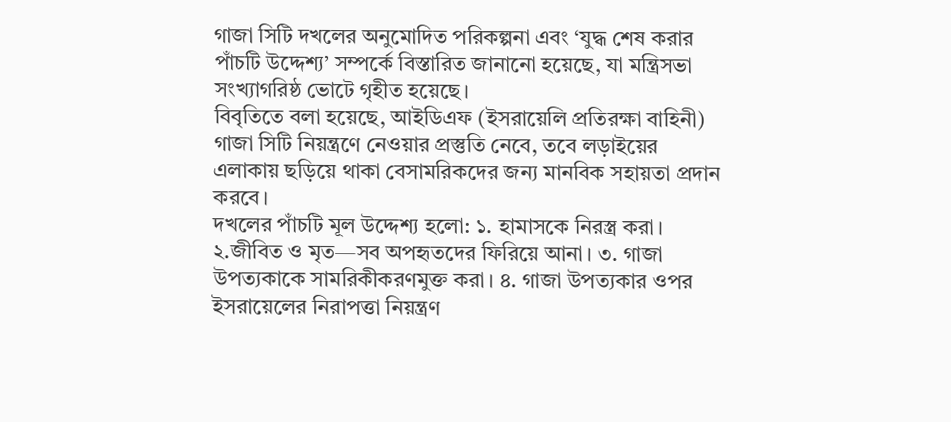গাজা সিটি দখলের অনুমোদিত পরিকল্পনা এবং ‘যুদ্ধ শেষ করার পাঁচটি উদ্দেশ্য’ সম্পর্কে বিস্তারিত জানানো হয়েছে, যা মন্ত্রিসভা সংখ্যাগরিষ্ঠ ভোটে গৃহীত হয়েছে।
বিবৃতিতে বলা হয়েছে, আইডিএফ (ইসরায়েলি প্রতিরক্ষা বাহিনী) গাজা সিটি নিয়ন্ত্রণে নেওয়ার প্রস্তুতি নেবে, তবে লড়াইয়ের এলাকায় ছড়িয়ে থাকা বেসামরিকদের জন্য মানবিক সহায়তা প্রদান করবে।
দখলের পাঁচটি মূল উদ্দেশ্য হলো: ১. হামাসকে নিরস্ত্র করা। ২.জীবিত ও মৃত—সব অপহৃতদের ফিরিয়ে আনা। ৩. গাজা উপত্যকাকে সামরিকীকরণমুক্ত করা। ৪. গাজা উপত্যকার ওপর ইসরায়েলের নিরাপত্তা নিয়ন্ত্রণ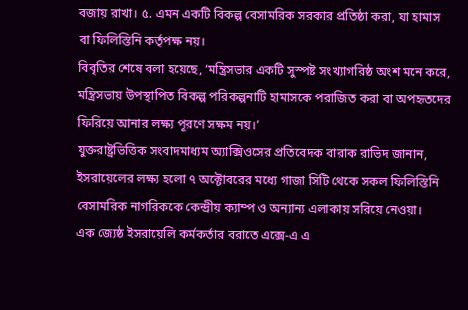বজায় রাখা। ৫. এমন একটি বিকল্প বেসামরিক সরকার প্রতিষ্ঠা করা, যা হামাস বা ফিলিস্তিনি কর্তৃপক্ষ নয়।
বিবৃতির শেষে বলা হয়েছে, ‘মন্ত্রিসভার একটি সুস্পষ্ট সংখ্যাগরিষ্ঠ অংশ মনে করে, মন্ত্রিসভায় উপস্থাপিত বিকল্প পরিকল্পনাটি হামাসকে পরাজিত করা বা অপহৃতদের ফিরিয়ে আনার লক্ষ্য পূরণে সক্ষম নয়।’
যুক্তরাষ্ট্রভিত্তিক সংবাদমাধ্যম অ্যাক্সিওসের প্রতিবেদক বারাক রাভিদ জানান, ইসরায়েলের লক্ষ্য হলো ৭ অক্টোবরের মধ্যে গাজা সিটি থেকে সকল ফিলিস্তিনি বেসামরিক নাগরিককে কেন্দ্রীয় ক্যাম্প ও অন্যান্য এলাকায় সরিয়ে নেওয়া।
এক জ্যেষ্ঠ ইসরায়েলি কর্মকর্তার বরাতে এক্সে-এ এ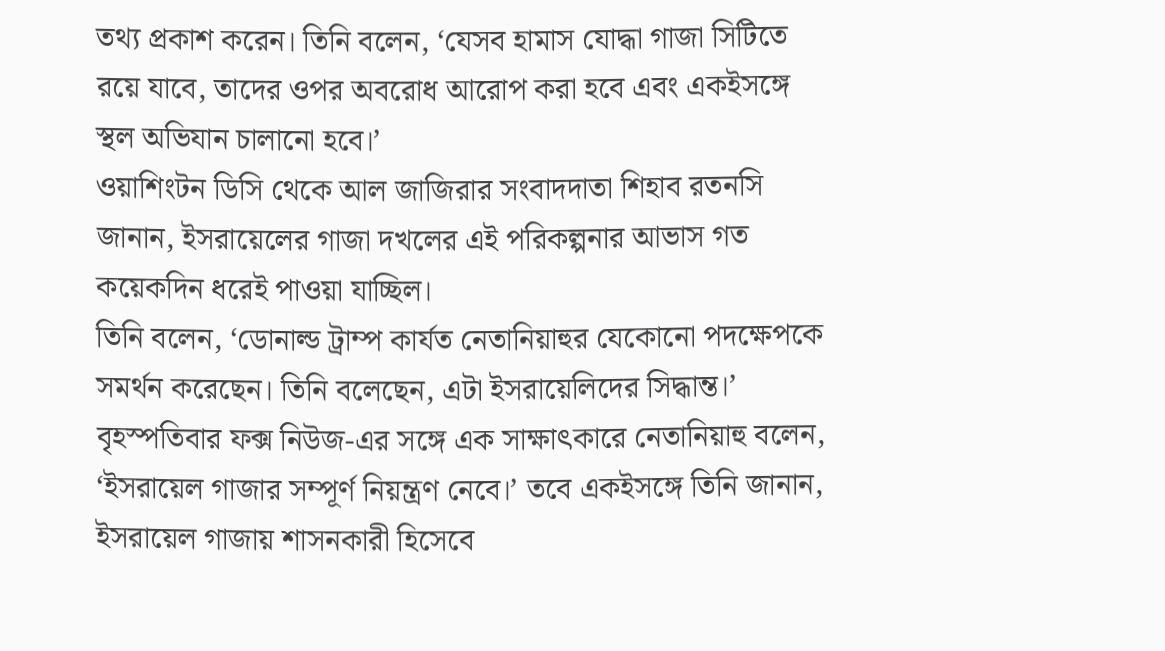তথ্য প্রকাশ করেন। তিনি বলেন, ‘যেসব হামাস যোদ্ধা গাজা সিটিতে রয়ে যাবে, তাদের ওপর অবরোধ আরোপ করা হবে এবং একইসঙ্গে স্থল অভিযান চালানো হবে।’
ওয়াশিংটন ডিসি থেকে আল জাজিরার সংবাদদাতা শিহাব রতনসি জানান, ইসরায়েলের গাজা দখলের এই পরিকল্পনার আভাস গত কয়েকদিন ধরেই পাওয়া যাচ্ছিল।
তিনি বলেন, ‘ডোনাল্ড ট্রাম্প কার্যত নেতানিয়াহুর যেকোনো পদক্ষেপকে সমর্থন করেছেন। তিনি বলেছেন, এটা ইসরায়েলিদের সিদ্ধান্ত।’
বৃহস্পতিবার ফক্স নিউজ-এর সঙ্গে এক সাক্ষাৎকারে নেতানিয়াহু বলেন, ‘ইসরায়েল গাজার সম্পূর্ণ নিয়ন্ত্রণ নেবে।’ তবে একইসঙ্গে তিনি জানান, ইসরায়েল গাজায় শাসনকারী হিসেবে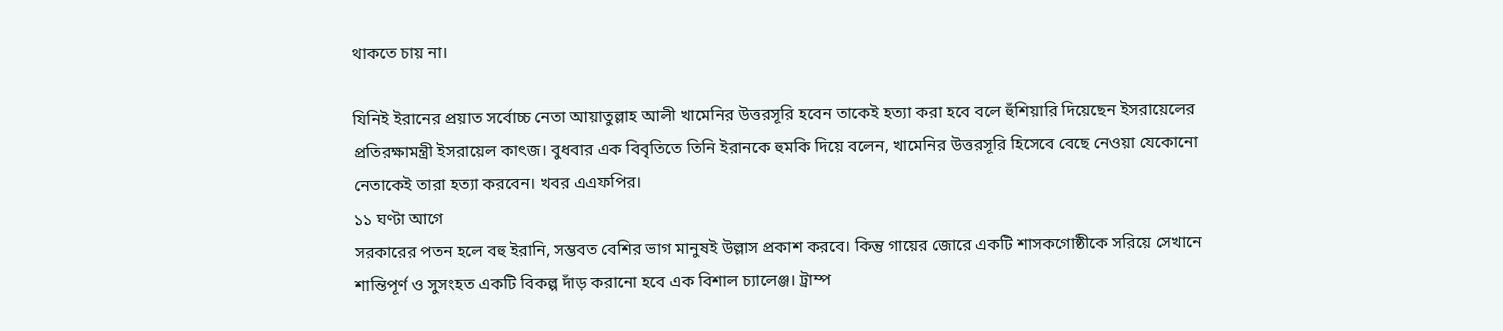থাকতে চায় না।

যিনিই ইরানের প্রয়াত সর্বোচ্চ নেতা আয়াতুল্লাহ আলী খামেনির উত্তরসূরি হবেন তাকেই হত্যা করা হবে বলে হুঁশিয়ারি দিয়েছেন ইসরায়েলের প্রতিরক্ষামন্ত্রী ইসরায়েল কাৎজ। বুধবার এক বিবৃতিতে তিনি ইরানকে হুমকি দিয়ে বলেন, খামেনির উত্তরসূরি হিসেবে বেছে নেওয়া যেকোনো নেতাকেই তারা হত্যা করবেন। খবর এএফপির।
১১ ঘণ্টা আগে
সরকারের পতন হলে বহু ইরানি, সম্ভবত বেশির ভাগ মানুষই উল্লাস প্রকাশ করবে। কিন্তু গায়ের জোরে একটি শাসকগোষ্ঠীকে সরিয়ে সেখানে শান্তিপূর্ণ ও সুসংহত একটি বিকল্প দাঁড় করানো হবে এক বিশাল চ্যালেঞ্জ। ট্রাম্প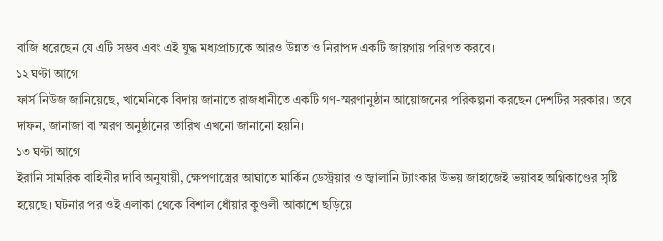বাজি ধরেছেন যে এটি সম্ভব এবং এই যুদ্ধ মধ্যপ্রাচ্যকে আরও উন্নত ও নিরাপদ একটি জায়গায় পরিণত করবে।
১২ ঘণ্টা আগে
ফার্স নিউজ জানিয়েছে, খামেনিকে বিদায় জানাতে রাজধানীতে একটি গণ-স্মরণানুষ্ঠান আয়োজনের পরিকল্পনা করছেন দেশটির সরকার। তবে দাফন, জানাজা বা স্মরণ অনুষ্ঠানের তারিখ এখনো জানানো হয়নি।
১৩ ঘণ্টা আগে
ইরানি সামরিক বাহিনীর দাবি অনুযায়ী, ক্ষেপণাস্ত্রের আঘাতে মার্কিন ডেস্ট্রয়ার ও জ্বালানি ট্যাংকার উভয় জাহাজেই ভয়াবহ অগ্নিকাণ্ডের সৃষ্টি হয়েছে। ঘটনার পর ওই এলাকা থেকে বিশাল ধোঁয়ার কুণ্ডলী আকাশে ছড়িয়ে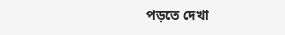পড়তে দেখা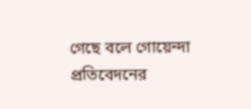গেছে বলে গোয়েন্দা প্রতিবেদনের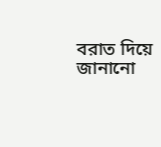বরাত দিয়ে জানানো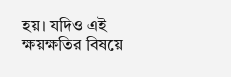হয়। যদিও এই ক্ষয়ক্ষতির বিষয়ে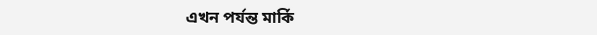এখন পর্যন্ত মার্কি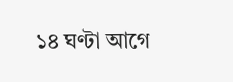১৪ ঘণ্টা আগে